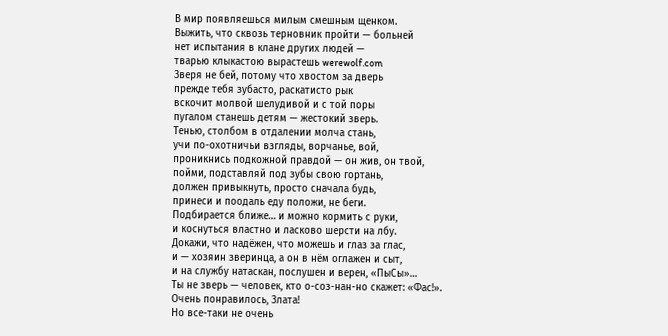В мир появляешься милым смешным щенком.
Выжить, что сквозь терновник пройти — больней
нет испытания в клане других людей —
тварью клыкастою вырастешь werewolf.com
Зверя не бей, потому что хвостом за дверь
прежде тебя зубасто, раскатисто рык
вскочит молвой шелудивой и с той поры
пугалом станешь детям — жестокий зверь.
Тенью, столбом в отдалении молча стань,
учи по-охотничьи взгляды, ворчанье, вой,
проникнись подкожной правдой — он жив, он твой,
пойми, подставляй под зубы свою гортань,
должен привыкнуть, просто сначала будь,
принеси и поодаль еду положи, не беги.
Подбирается ближе… и можно кормить с руки,
и коснуться властно и ласково шерсти на лбу.
Докажи, что надёжен, что можешь и глаз за глас,
и — хозяин зверинца, а он в нём оглажен и сыт,
и на службу натаскан, послушен и верен, «ПыСы»…
Ты не зверь — человек, кто о-соз-нан-но скажет: «Фас!».
Очень понравилось, Злата!
Но все-таки не очень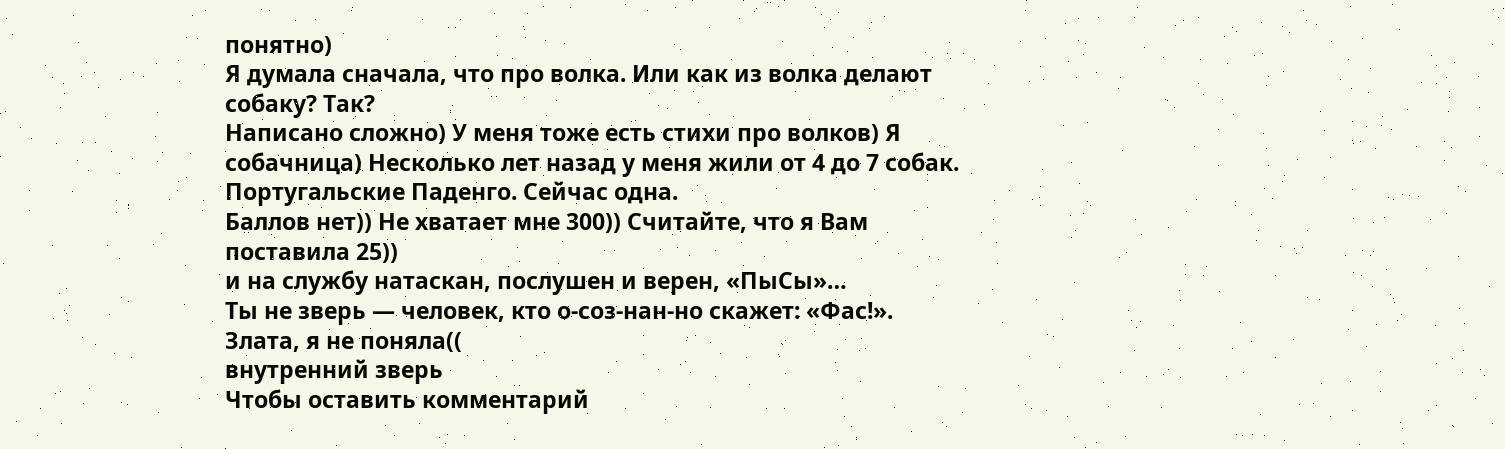понятно)
Я думала сначала, что про волка. Или как из волка делают собаку? Так?
Написано сложно) У меня тоже есть стихи про волков) Я собачница) Несколько лет назад у меня жили от 4 до 7 собак. Португальские Паденго. Сейчас одна.
Баллов нет)) Не хватает мне 300)) Считайте, что я Вам поставила 25))
и на службу натаскан, послушен и верен, «ПыСы»…
Ты не зверь — человек, кто о-соз-нан-но скажет: «Фас!».
Злата, я не поняла((
внутренний зверь
Чтобы оставить комментарий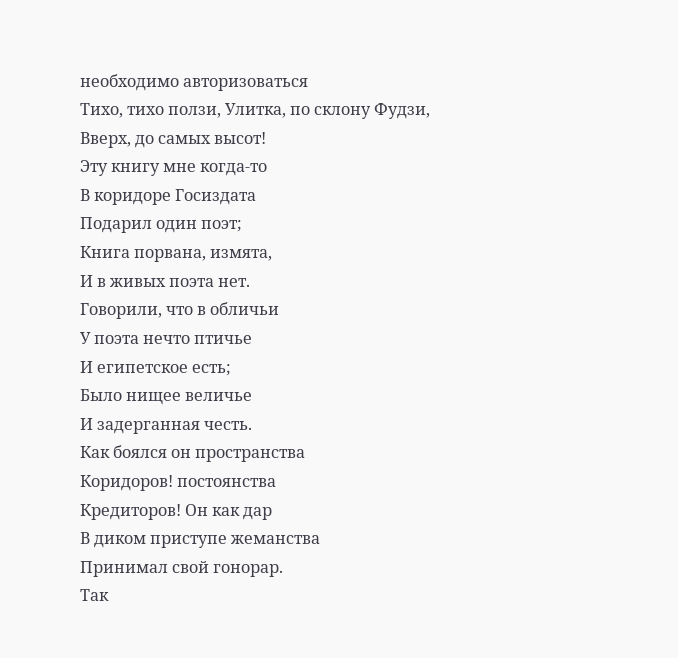необходимо авторизоваться
Тихо, тихо ползи, Улитка, по склону Фудзи, Вверх, до самых высот!
Эту книгу мне когда-то
В коридоре Госиздата
Подарил один поэт;
Книга порвана, измята,
И в живых поэта нет.
Говорили, что в обличьи
У поэта нечто птичье
И египетское есть;
Было нищее величье
И задерганная честь.
Как боялся он пространства
Коридоров! постоянства
Кредиторов! Он как дар
В диком приступе жеманства
Принимал свой гонорар.
Так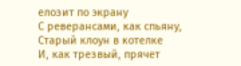елозит по экрану
С реверансами, как спьяну,
Старый клоун в котелке
И, как трезвый, прячет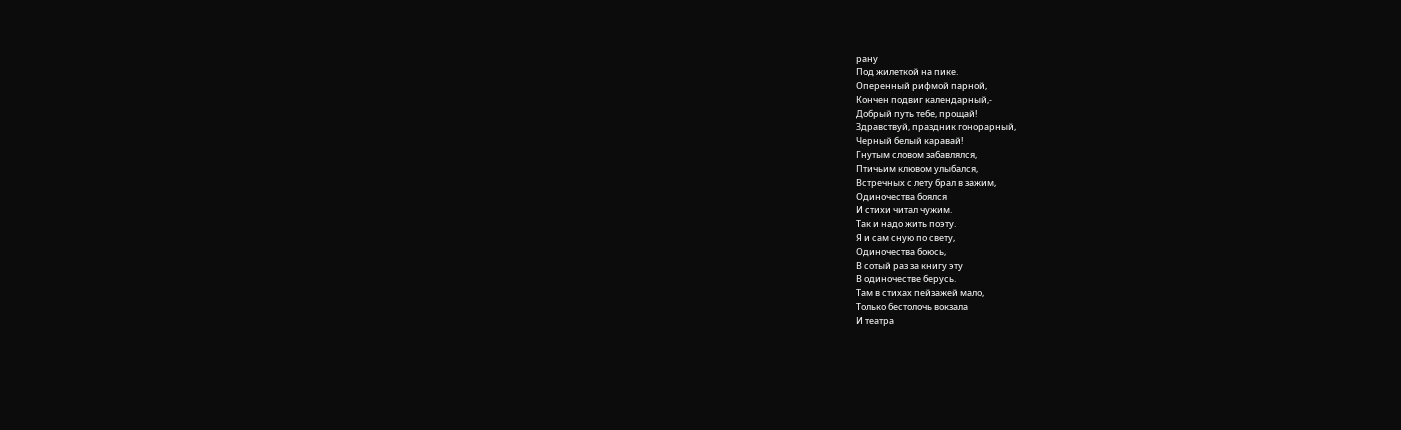рану
Под жилеткой на пике.
Оперенный рифмой парной,
Кончен подвиг календарный,-
Добрый путь тебе, прощай!
Здравствуй, праздник гонорарный,
Черный белый каравай!
Гнутым словом забавлялся,
Птичьим клювом улыбался,
Встречных с лету брал в зажим,
Одиночества боялся
И стихи читал чужим.
Так и надо жить поэту.
Я и сам сную по свету,
Одиночества боюсь,
В сотый раз за книгу эту
В одиночестве берусь.
Там в стихах пейзажей мало,
Только бестолочь вокзала
И театра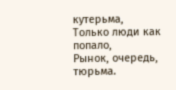кутерьма,
Только люди как попало,
Рынок, очередь, тюрьма.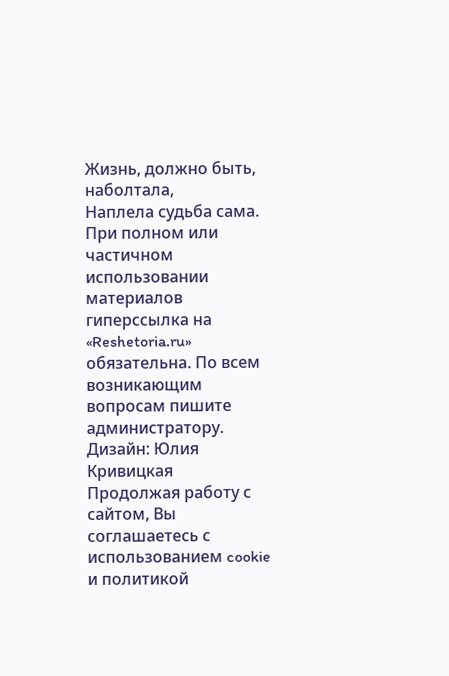Жизнь, должно быть, наболтала,
Наплела судьба сама.
При полном или частичном использовании материалов гиперссылка на «Reshetoria.ru» обязательна. По всем возникающим вопросам пишите администратору.
Дизайн: Юлия Кривицкая
Продолжая работу с сайтом, Вы соглашаетесь с использованием cookie и политикой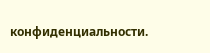конфиденциальности.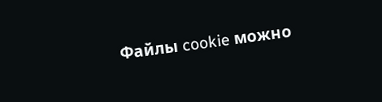Файлы cookie можно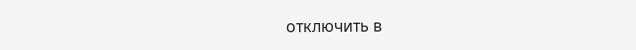отключить в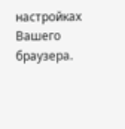настройках Вашего браузера.